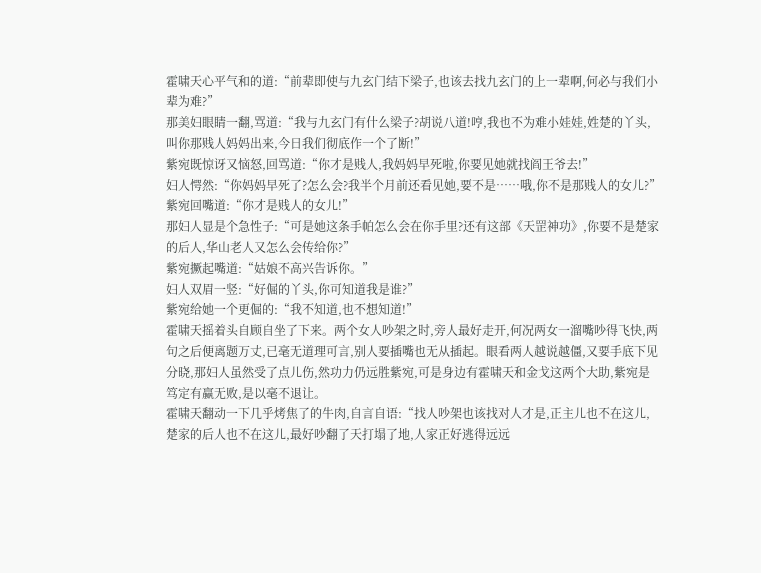霍啸天心平气和的道:“前辈即使与九玄门结下梁子,也该去找九玄门的上一辈啊,何必与我们小辈为难?”
那美妇眼睛一翻,骂道:“我与九玄门有什么梁子?胡说八道!哼,我也不为难小娃娃,姓楚的丫头,叫你那贱人妈妈出来,今日我们彻底作一个了断!”
紫宛既惊讶又恼怒,回骂道:“你才是贱人,我妈妈早死啦,你要见她就找阎王爷去!”
妇人愕然:“你妈妈早死了?怎么会?我半个月前还看见她,要不是……哦,你不是那贱人的女儿?”
紫宛回嘴道:“你才是贱人的女儿!”
那妇人显是个急性子:“可是她这条手帕怎么会在你手里?还有这部《天罡神功》,你要不是楚家的后人,华山老人又怎么会传给你?”
紫宛撅起嘴道:“姑娘不高兴告诉你。”
妇人双眉一竖:“好倔的丫头,你可知道我是谁?”
紫宛给她一个更倔的:“我不知道,也不想知道!”
霍啸天摇着头自顾自坐了下来。两个女人吵架之时,旁人最好走开,何况两女一溜嘴吵得飞快,两句之后便离题万丈,已毫无道理可言,别人要插嘴也无从插起。眼看两人越说越僵,又要手底下见分晓,那妇人虽然受了点儿伤,然功力仍远胜紫宛,可是身边有霍啸天和金戈这两个大助,紫宛是笃定有赢无败,是以毫不退让。
霍啸天翻动一下几乎烤焦了的牛肉,自言自语:“找人吵架也该找对人才是,正主儿也不在这儿,楚家的后人也不在这儿,最好吵翻了天打塌了地,人家正好逃得远远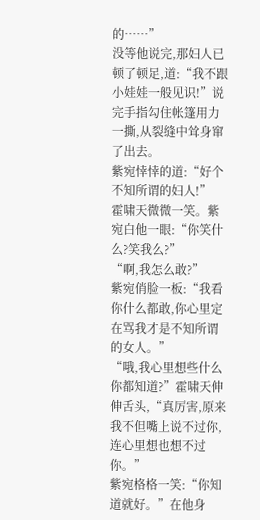的……”
没等他说完,那妇人已顿了顿足,道:“我不跟小娃娃一般见识!”说完手指勾住帐篷用力一撕,从裂缝中耸身窜了出去。
紫宛悻悻的道:“好个不知所谓的妇人!”
霍啸天微微一笑。紫宛白他一眼:“你笑什么?笑我么?”
“啊,我怎么敢?”
紫宛俏脸一板:“我看你什么都敢,你心里定在骂我才是不知所谓的女人。”
“哦,我心里想些什么你都知道?”霍啸天伸伸舌头,“真厉害,原来我不但嘴上说不过你,连心里想也想不过你。”
紫宛格格一笑:“你知道就好。”在他身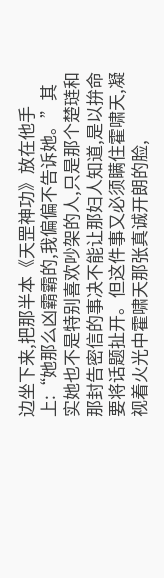边坐下来,把那半本《天罡神功》放在他手上:“她那么凶霸霸的,我偏偏不告诉她。”其实她也不是特别喜欢吵架的人,只是那个楚琏和那封告密信的事决不能让那妇人知道,是以拚命要将话题扯开。但这件事又必须瞒住霍啸天,凝视着火光中霍啸天那张真诚开朗的脸,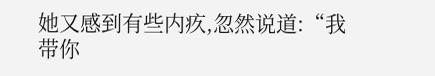她又感到有些内疚,忽然说道:“我带你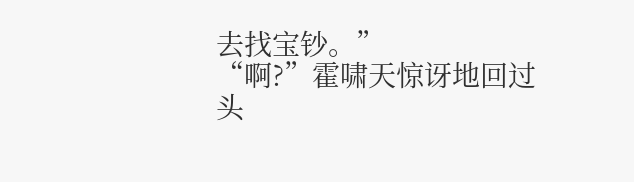去找宝钞。”
“啊?”霍啸天惊讶地回过头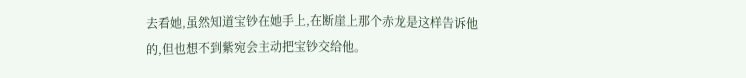去看她,虽然知道宝钞在她手上,在断崖上那个赤龙是这样告诉他的,但也想不到紫宛会主动把宝钞交给他。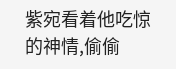紫宛看着他吃惊的神情,偷偷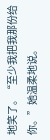地笑了。“至少我把我那份给你。”她温柔地说。